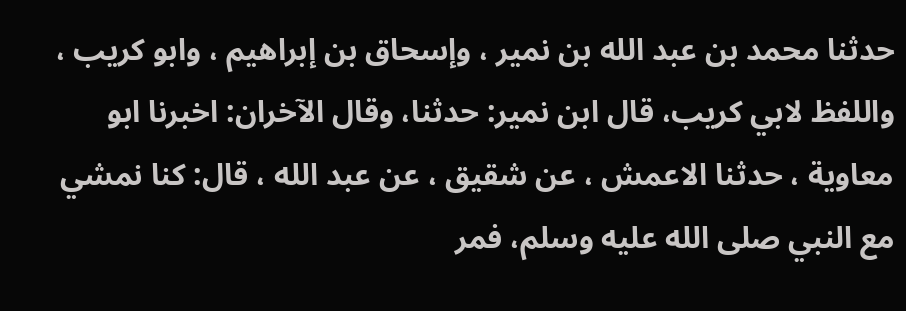حدثنا محمد بن عبد الله بن نمير ، وإسحاق بن إبراهيم ، وابو كريب ، واللفظ لابي كريب، قال ابن نمير: حدثنا، وقال الآخران: اخبرنا ابو معاوية ، حدثنا الاعمش ، عن شقيق ، عن عبد الله ، قال: كنا نمشي مع النبي صلى الله عليه وسلم، فمر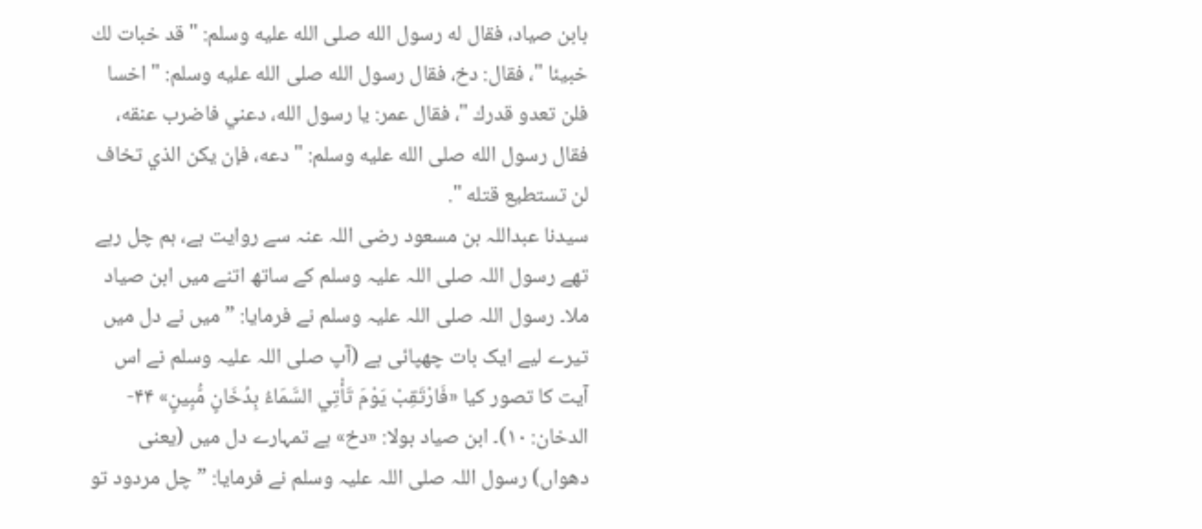بابن صياد، فقال له رسول الله صلى الله عليه وسلم: " قد خبات لك خبيئا "، فقال: دخ، فقال رسول الله صلى الله عليه وسلم: " اخسا فلن تعدو قدرك "، فقال عمر: يا رسول الله، دعني فاضرب عنقه، فقال رسول الله صلى الله عليه وسلم: " دعه، فإن يكن الذي تخاف لن تستطيع قتله ".
سیدنا عبداللہ بن مسعود رضی اللہ عنہ سے روایت ہے، ہم چل رہے تھے رسول اللہ صلی اللہ علیہ وسلم کے ساتھ اتنے میں ابن صیاد ملا۔ رسول اللہ صلی اللہ علیہ وسلم نے فرمایا: ”میں نے دل میں تیرے لیے ایک بات چھپائی ہے (آپ صلی اللہ علیہ وسلم نے اس آیت کا تصور کیا «فَارْتَقِبْ يَوْمَ تَأْتِي السَّمَاءُ بِدُخَانٍ مُّبِينٍ» ۴۴-الدخان: ١٠)۔ ابن صیاد بولا: «دخ» ہے تمہارے دل میں (یعنی دھواں) رسول اللہ صلی اللہ علیہ وسلم نے فرمایا: ”چل مردود تو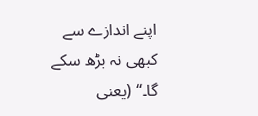اپنے اندازے سے کبھی نہ بڑھ سکے گا۔“ (یعنی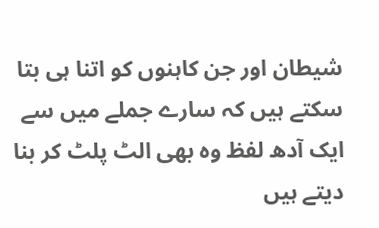شیطان اور جن کاہنوں کو اتنا ہی بتا سکتے ہیں کہ سارے جملے میں سے ایک آدھ لفظ وہ بھی الٹ پلٹ کر بنا دیتے ہیں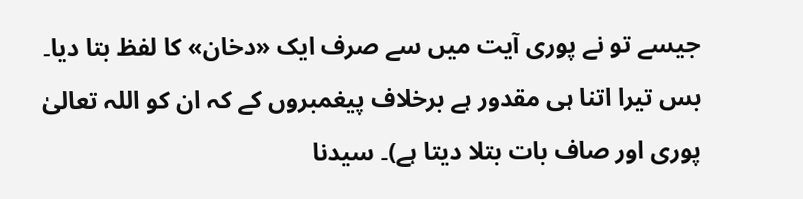جیسے تو نے پوری آیت میں سے صرف ایک «دخان» کا لفظ بتا دیا۔ بس تیرا اتنا ہی مقدور ہے برخلاف پیغمبروں کے کہ ان کو اللہ تعالیٰ پوری اور صاف بات بتلا دیتا ہے)۔ سیدنا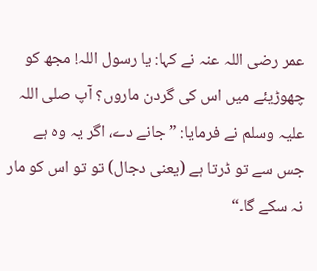عمر رضی اللہ عنہ نے کہا: یا رسول اللہ! مجھ کو چھوڑیئے میں اس کی گردن ماروں؟ آپ صلی اللہ علیہ وسلم نے فرمایا: ”جانے دے، اگر یہ وہ ہے جس سے تو ڈرتا ہے (یعنی دجال) تو تو اس کو مار نہ سکے گا۔“